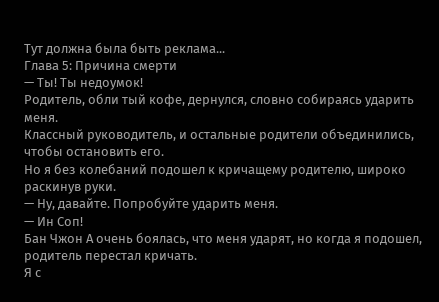Тут должна была быть реклама...
Глава 5: Причина смерти
— Ты! Ты недоумок!
Родитель, обли тый кофе, дернулся, словно собираясь ударить меня.
Классный руководитель, и остальные родители объединились, чтобы остановить его.
Но я без колебаний подошел к кричащему родителю, широко раскинув руки.
— Ну, давайте. Попробуйте ударить меня.
— Ин Соп!
Бан Чжон А очень боялась, что меня ударят, но когда я подошел, родитель перестал кричать.
Я с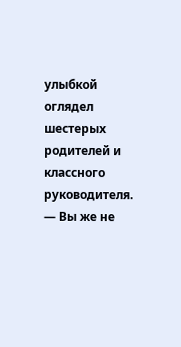улыбкой оглядел шестерых родителей и классного руководителя.
— Вы же не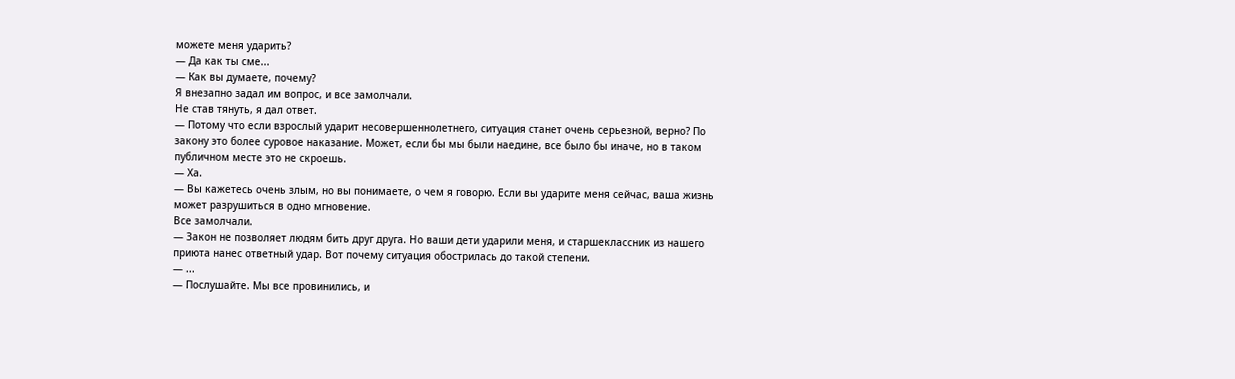можете меня ударить?
— Да как ты сме...
— Как вы думаете, почему?
Я внезапно задал им вопрос, и все замолчали.
Не став тянуть, я дал ответ.
— Потому что если взрослый ударит несовершеннолетнего, ситуация станет очень серьезной, верно? По закону это более суровое наказание. Может, если бы мы были наедине, все было бы иначе, но в таком публичном месте это не скроешь.
— Ха.
— Вы кажетесь очень злым, но вы понимаете, о чем я говорю. Если вы ударите меня сейчас, ваша жизнь может разрушиться в одно мгновение.
Все замолчали.
— Закон не позволяет людям бить друг друга. Но ваши дети ударили меня, и старшеклассник из нашего приюта нанес ответный удар. Вот почему ситуация обострилась до такой степени.
— ...
— Послушайте. Мы все провинились, и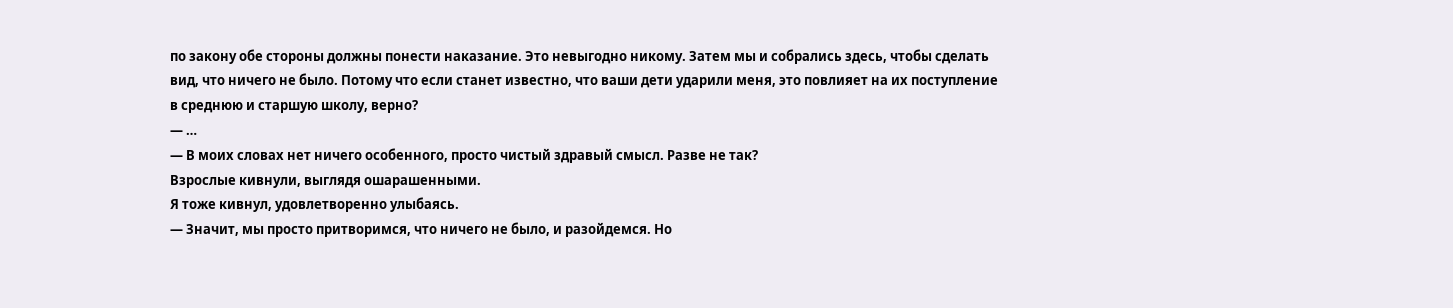по закону обе стороны должны понести наказание. Это невыгодно никому. Затем мы и собрались здесь, чтобы сделать вид, что ничего не было. Потому что если станет известно, что ваши дети ударили меня, это повлияет на их поступление в среднюю и старшую школу, верно?
— …
— В моих словах нет ничего особенного, просто чистый здравый смысл. Разве не так?
Взрослые кивнули, выглядя ошарашенными.
Я тоже кивнул, удовлетворенно улыбаясь.
— Значит, мы просто притворимся, что ничего не было, и разойдемся. Но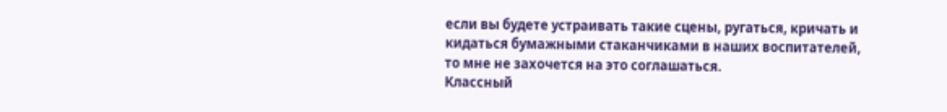если вы будете устраивать такие сцены, ругаться, кричать и кидаться бумажными стаканчиками в наших воспитателей, то мне не захочется на это соглашаться.
Классный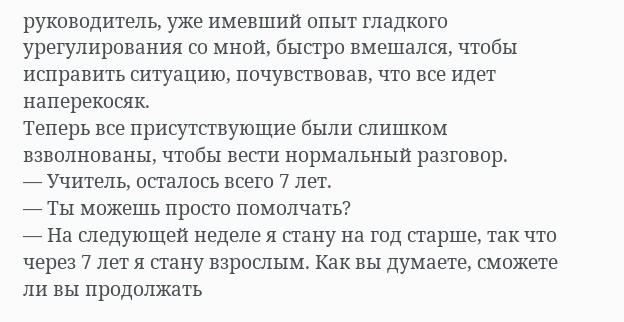руководитель, уже имевший опыт гладкого урегулирования со мной, быстро вмешался, чтобы исправить ситуацию, почувствовав, что все идет наперекосяк.
Теперь все присутствующие были слишком взволнованы, чтобы вести нормальный разговор.
— Учитель, осталось всего 7 лет.
— Ты можешь просто помолчать?
— На следующей неделе я стану на год старше, так что через 7 лет я стану взрослым. Как вы думаете, сможете ли вы продолжать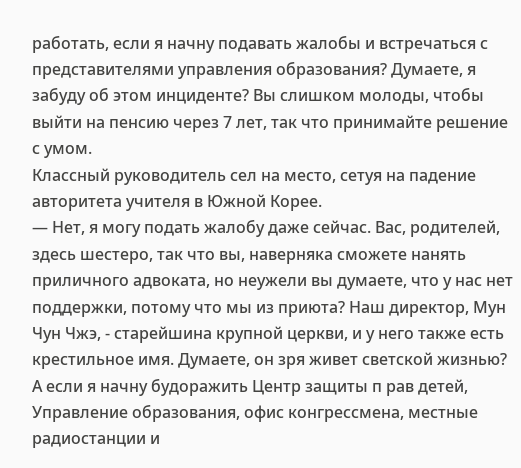работать, если я начну подавать жалобы и встречаться с представителями управления образования? Думаете, я забуду об этом инциденте? Вы слишком молоды, чтобы выйти на пенсию через 7 лет, так что принимайте решение с умом.
Классный руководитель сел на место, сетуя на падение авторитета учителя в Южной Корее.
— Нет, я могу подать жалобу даже сейчас. Вас, родителей, здесь шестеро, так что вы, наверняка сможете нанять приличного адвоката, но неужели вы думаете, что у нас нет поддержки, потому что мы из приюта? Наш директор, Мун Чун Чжэ, - старейшина крупной церкви, и у него также есть крестильное имя. Думаете, он зря живет светской жизнью? А если я начну будоражить Центр защиты п рав детей, Управление образования, офис конгрессмена, местные радиостанции и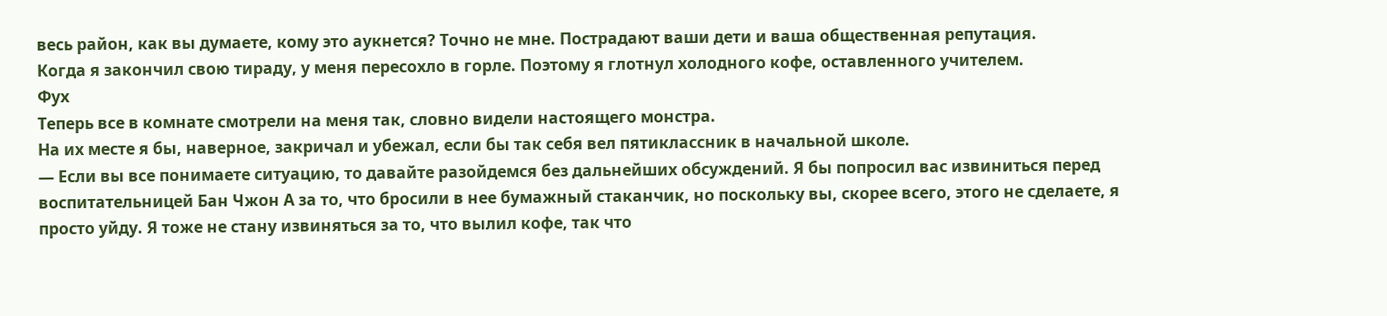весь район, как вы думаете, кому это аукнется? Точно не мне. Пострадают ваши дети и ваша общественная репутация.
Когда я закончил свою тираду, у меня пересохло в горле. Поэтому я глотнул холодного кофе, оставленного учителем.
Фух
Теперь все в комнате смотрели на меня так, словно видели настоящего монстра.
На их месте я бы, наверное, закричал и убежал, если бы так себя вел пятиклассник в начальной школе.
— Если вы все понимаете ситуацию, то давайте разойдемся без дальнейших обсуждений. Я бы попросил вас извиниться перед воспитательницей Бан Чжон А за то, что бросили в нее бумажный стаканчик, но поскольку вы, скорее всего, этого не сделаете, я просто уйду. Я тоже не стану извиняться за то, что вылил кофе, так что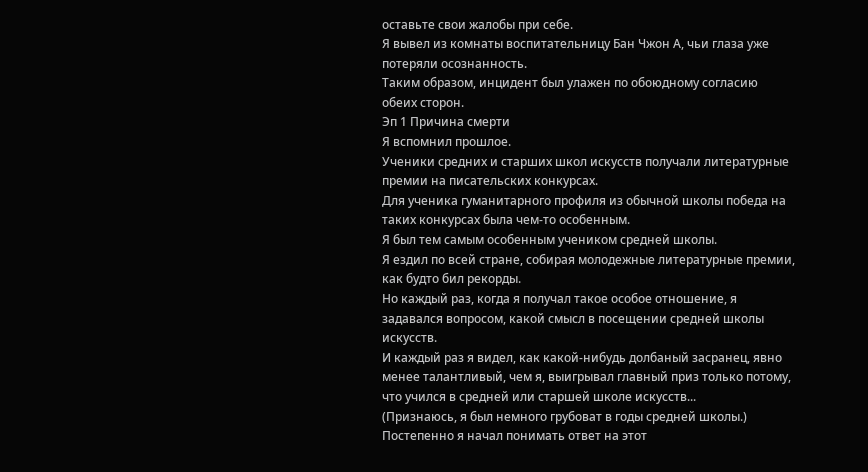оставьте свои жалобы при себе.
Я вывел из комнаты воспитательницу Бан Чжон А, чьи глаза уже потеряли осознанность.
Таким образом, инцидент был улажен по обоюдному согласию обеих сторон.
Эп 1 Причина смерти
Я вспомнил прошлое.
Ученики средних и старших школ искусств получали литературные премии на писательских конкурсах.
Для ученика гуманитарного профиля из обычной школы победа на таких конкурсах была чем-то особенным.
Я был тем самым особенным учеником средней школы.
Я ездил по всей стране, собирая молодежные литературные премии, как будто бил рекорды.
Но каждый раз, когда я получал такое особое отношение, я задавался вопросом, какой смысл в посещении средней школы искусств.
И каждый раз я видел, как какой-нибудь долбаный засранец, явно менее талантливый, чем я, выигрывал главный приз только потому, что учился в средней или старшей школе искусств...
(Признаюсь, я был немного грубоват в годы средней школы.)
Постепенно я начал понимать ответ на этот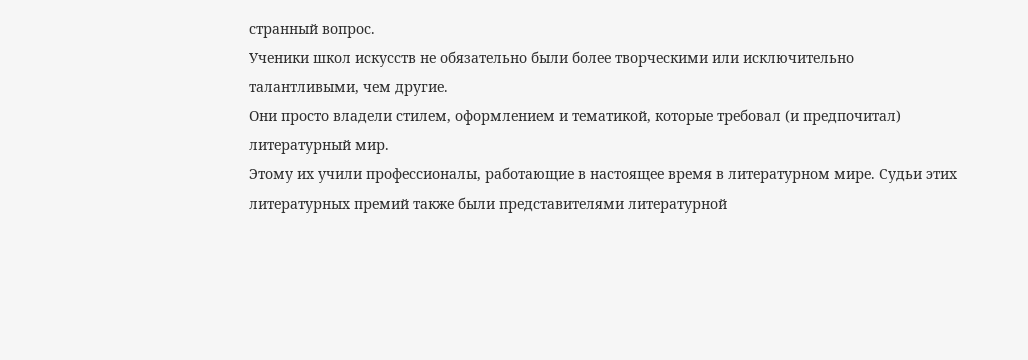странный вопрос.
Ученики школ искусств не обязательно были более творческими или исключительно талантливыми, чем другие.
Они просто владели стилем, оформлением и тематикой, которые требовал (и предпочитал) литературный мир.
Этому их учили профессионалы, работающие в настоящее время в литературном мире. Судьи этих литературных премий также были представителями литературной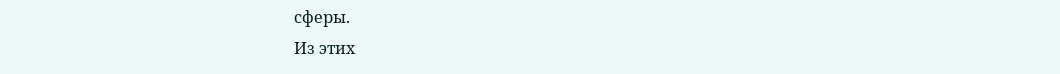сферы.
Из этих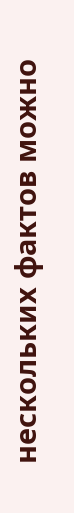нескольких фактов можно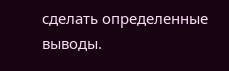сделать определенные выводы.